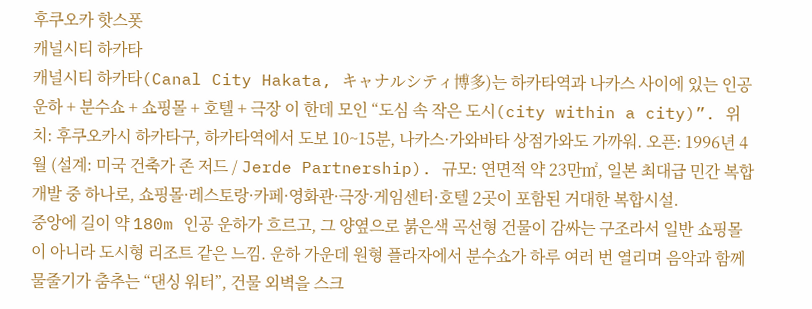후쿠오카 핫스폿
캐널시티 하카타
캐널시티 하카타(Canal City Hakata, キャナルシティ博多)는 하카타역과 나카스 사이에 있는 인공 운하 + 분수쇼 + 쇼핑몰 + 호텔 + 극장 이 한데 모인 “도심 속 작은 도시(city within a city)”. 위치: 후쿠오카시 하카타구, 하카타역에서 도보 10~15분, 나카스·가와바타 상점가와도 가까워. 오픈: 1996년 4월 (설계: 미국 건축가 존 저드 / Jerde Partnership). 규모: 연면적 약 23만㎡, 일본 최대급 민간 복합 개발 중 하나로, 쇼핑몰·레스토랑·카페·영화관·극장·게임센터·호텔 2곳이 포함된 거대한 복합시설.
중앙에 길이 약 180m 인공 운하가 흐르고, 그 양옆으로 붉은색 곡선형 건물이 감싸는 구조라서 일반 쇼핑몰이 아니라 도시형 리조트 같은 느낌. 운하 가운데 원형 플라자에서 분수쇼가 하루 여러 번 열리며 음악과 함께 물줄기가 춤추는 “댄싱 워터”, 건물 외벽을 스크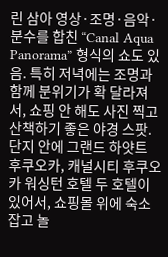린 삼아 영상·조명·음악·분수를 합친 “Canal Aqua Panorama” 형식의 쇼도 있음. 특히 저녁에는 조명과 함께 분위기가 확 달라져서, 쇼핑 안 해도 사진 찍고 산책하기 좋은 야경 스팟.
단지 안에 그랜드 하얏트 후쿠오카, 캐널시티 후쿠오카 워싱턴 호텔 두 호텔이 있어서, 쇼핑몰 위에 숙소 잡고 놀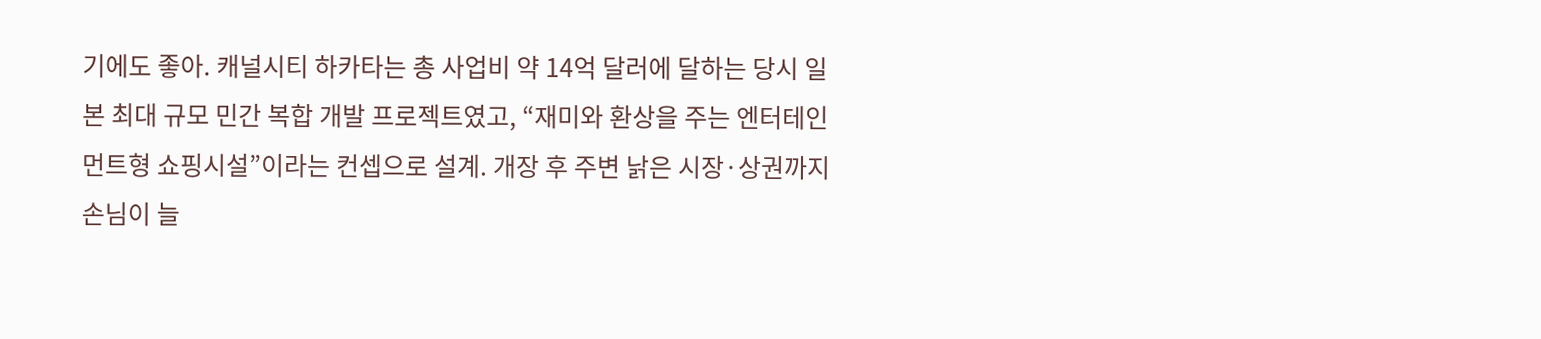기에도 좋아. 캐널시티 하카타는 총 사업비 약 14억 달러에 달하는 당시 일본 최대 규모 민간 복합 개발 프로젝트였고, “재미와 환상을 주는 엔터테인먼트형 쇼핑시설”이라는 컨셉으로 설계. 개장 후 주변 낡은 시장·상권까지 손님이 늘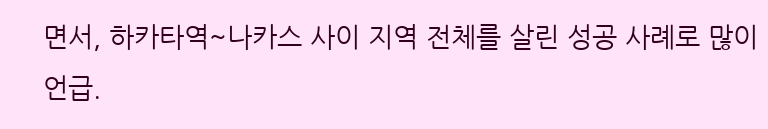면서, 하카타역~나카스 사이 지역 전체를 살린 성공 사례로 많이 언급.